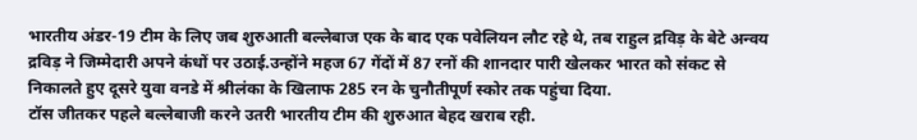भारतीय अंडर-19 टीम के लिए जब शुरुआती बल्लेबाज एक के बाद एक पवेलियन लौट रहे थे, तब राहुल द्रविड़ के बेटे अन्वय द्रविड़ ने जिम्मेदारी अपने कंधों पर उठाई.उन्होंने महज 67 गेंदों में 87 रनों की शानदार पारी खेलकर भारत को संकट से निकालते हुए दूसरे युवा वनडे में श्रीलंका के खिलाफ 285 रन के चुनौतीपूर्ण स्कोर तक पहुंचा दिया.
टॉस जीतकर पहले बल्लेबाजी करने उतरी भारतीय टीम की शुरुआत बेहद खराब रही.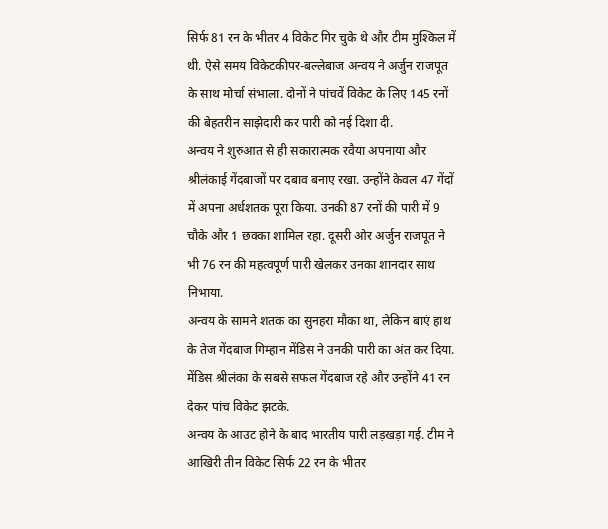सिर्फ 81 रन के भीतर 4 विकेट गिर चुके थे और टीम मुश्किल में थी. ऐसे समय विकेटकीपर-बल्लेबाज अन्वय ने अर्जुन राजपूत के साथ मोर्चा संभाला. दोनों ने पांचवें विकेट के लिए 145 रनों की बेहतरीन साझेदारी कर पारी को नई दिशा दी.
अन्वय ने शुरुआत से ही सकारात्मक रवैया अपनाया और श्रीलंकाई गेंदबाजों पर दबाव बनाए रखा. उन्होंने केवल 47 गेंदों में अपना अर्धशतक पूरा किया. उनकी 87 रनों की पारी में 9 चौके और 1 छक्का शामिल रहा. दूसरी ओर अर्जुन राजपूत ने भी 76 रन की महत्वपूर्ण पारी खेलकर उनका शानदार साथ निभाया.
अन्वय के सामने शतक का सुनहरा मौका था, लेकिन बाएं हाथ के तेज गेंदबाज गिम्हान मेंडिस ने उनकी पारी का अंत कर दिया. मेंडिस श्रीलंका के सबसे सफल गेंदबाज रहे और उन्होंने 41 रन देकर पांच विकेट झटके.
अन्वय के आउट होने के बाद भारतीय पारी लड़खड़ा गई. टीम ने आखिरी तीन विकेट सिर्फ 22 रन के भीतर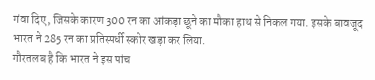गंवा दिए, जिसके कारण 300 रन का आंकड़ा छूने का मौका हाथ से निकल गया. इसके बावजूद भारत ने 285 रन का प्रतिस्पर्धी स्कोर खड़ा कर लिया.
गौरतलब है कि भारत ने इस पांच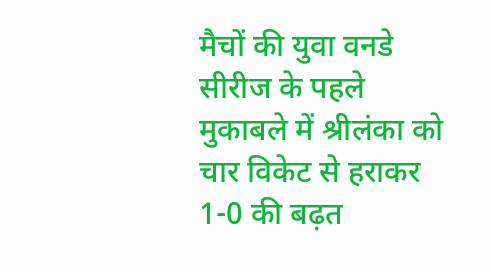मैचों की युवा वनडे सीरीज के पहले मुकाबले में श्रीलंका को चार विकेट से हराकर 1-0 की बढ़त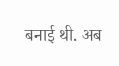बनाई थी. अब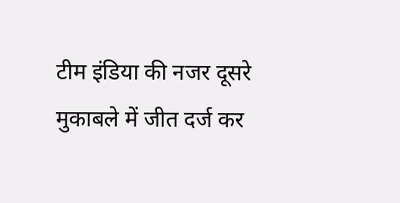टीम इंडिया की नजर दूसरे मुकाबले में जीत दर्ज कर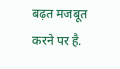बढ़त मजबूत करने पर है.